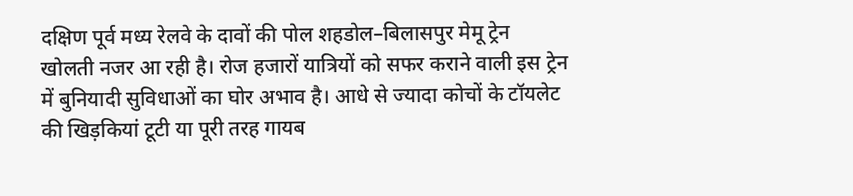दक्षिण पूर्व मध्य रेलवे के दावों की पोल शहडोल–बिलासपुर मेमू ट्रेन खोलती नजर आ रही है। रोज हजारों यात्रियों को सफर कराने वाली इस ट्रेन में बुनियादी सुविधाओं का घोर अभाव है। आधे से ज्यादा कोचों के टॉयलेट की खिड़कियां टूटी या पूरी तरह गायब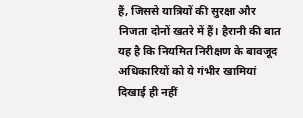हैं, जिससे यात्रियों की सुरक्षा और निजता दोनों खतरे में हैं। हैरानी की बात यह है कि नियमित निरीक्षण के बावजूद अधिकारियों को ये गंभीर खामियां दिखाई ही नहीं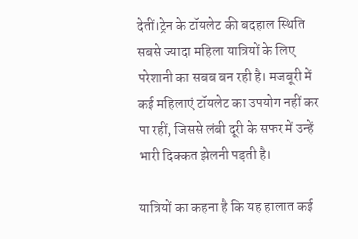देतीं।ट्रेन के टॉयलेट की बदहाल स्थिति सबसे ज्यादा महिला यात्रियों के लिए परेशानी का सबब बन रही है। मजबूरी में कई महिलाएं टॉयलेट का उपयोग नहीं कर पा रहीं, जिससे लंबी दूरी के सफर में उन्हें भारी दिक्कत झेलनी पड़ती है।

यात्रियों का कहना है कि यह हालात कई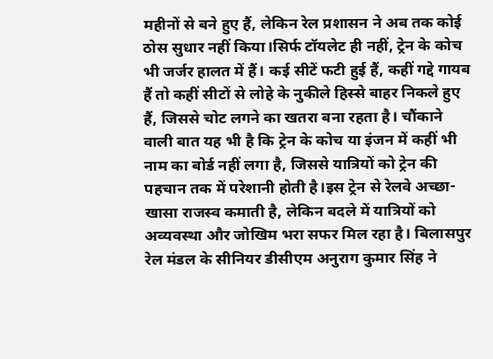महीनों से बने हुए हैं, लेकिन रेल प्रशासन ने अब तक कोई ठोस सुधार नहीं किया।सिर्फ टॉयलेट ही नहीं, ट्रेन के कोच भी जर्जर हालत में हैं। कई सीटें फटी हुई हैं, कहीं गद्दे गायब हैं तो कहीं सीटों से लोहे के नुकीले हिस्से बाहर निकले हुए हैं, जिससे चोट लगने का खतरा बना रहता है। चौंकाने वाली बात यह भी है कि ट्रेन के कोच या इंजन में कहीं भी नाम का बोर्ड नहीं लगा है, जिससे यात्रियों को ट्रेन की पहचान तक में परेशानी होती है।इस ट्रेन से रेलवे अच्छा-खासा राजस्व कमाती है, लेकिन बदले में यात्रियों को अव्यवस्था और जोखिम भरा सफर मिल रहा है। बिलासपुर रेल मंडल के सीनियर डीसीएम अनुराग कुमार सिंह ने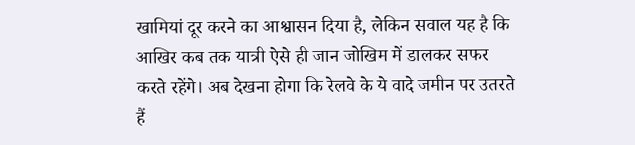खामियां दूर करने का आश्वासन दिया है, लेकिन सवाल यह है कि आखिर कब तक यात्री ऐसे ही जान जोखिम में डालकर सफर करते रहेंगे। अब देखना होगा कि रेलवे के ये वादे जमीन पर उतरते हैं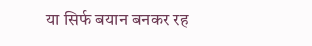या सिर्फ बयान बनकर रह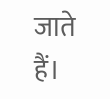जाते हैं।